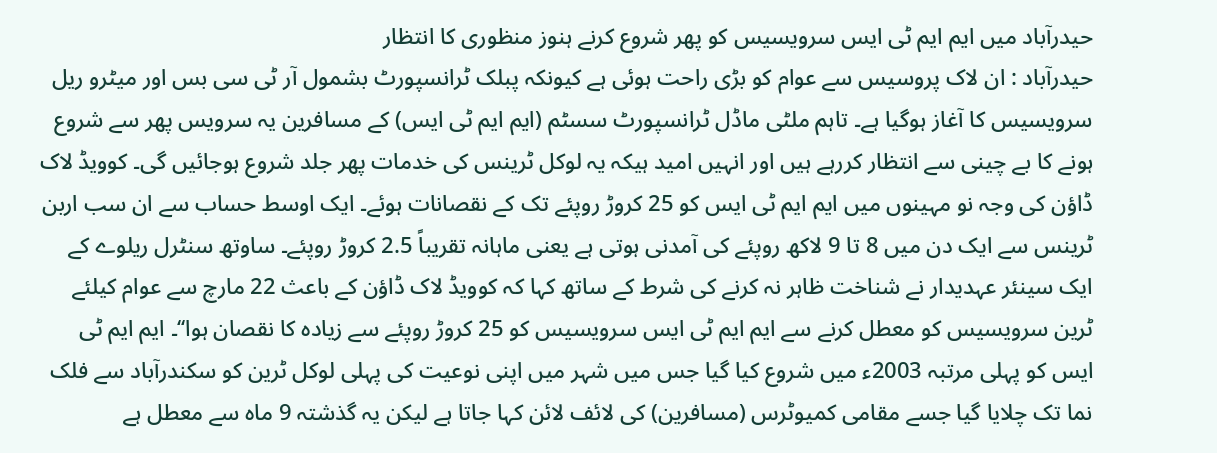حیدرآباد میں ایم ایم ٹی ایس سرویسیس کو پھر شروع کرنے ہنوز منظوری کا انتظار
حیدرآباد : ان لاک پروسیس سے عوام کو بڑی راحت ہوئی ہے کیونکہ پبلک ٹرانسپورٹ بشمول آر ٹی سی بس اور میٹرو ریل سرویسیس کا آغاز ہوگیا ہے۔ تاہم ملٹی ماڈل ٹرانسپورٹ سسٹم (ایم ایم ٹی ایس) کے مسافرین یہ سرویس پھر سے شروع ہونے کا بے چینی سے انتظار کررہے ہیں اور انہیں امید ہیکہ یہ لوکل ٹرینس کی خدمات پھر جلد شروع ہوجائیں گی۔ کوویڈ لاک ڈاؤن کی وجہ نو مہینوں میں ایم ایم ٹی ایس کو 25 کروڑ روپئے تک کے نقصانات ہوئے۔ ایک اوسط حساب سے ان سب اربن ٹرینس سے ایک دن میں 8 تا 9 لاکھ روپئے کی آمدنی ہوتی ہے یعنی ماہانہ تقریباً 2.5 کروڑ روپئے۔ ساوتھ سنٹرل ریلوے کے ایک سینئر عہدیدار نے شناخت ظاہر نہ کرنے کی شرط کے ساتھ کہا کہ کوویڈ لاک ڈاؤن کے باعث 22 مارچ سے عوام کیلئے ٹرین سرویسیس کو معطل کرنے سے ایم ایم ٹی ایس سرویسیس کو 25 کروڑ روپئے سے زیادہ کا نقصان ہوا‘‘۔ ایم ایم ٹی ایس کو پہلی مرتبہ 2003ء میں شروع کیا گیا جس میں شہر میں اپنی نوعیت کی پہلی لوکل ٹرین کو سکندرآباد سے فلک نما تک چلایا گیا جسے مقامی کمیوٹرس (مسافرین) کی لائف لائن کہا جاتا ہے لیکن یہ گذشتہ 9 ماہ سے معطل ہے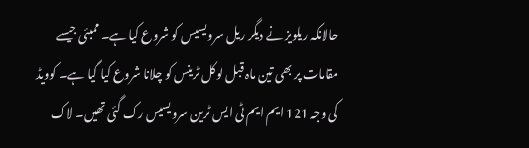حالانکہ ریلویز نے دیگر ریل سرویسیس کو شروع کیا ہے۔ ممبئی جیسے مقامات پر بھی تین ماہ قبل لوکل ٹرینس کو چلانا شروع کیا گیا ہے۔ کوویڈ کی وجہ 121 ایم ایم ٹی ایس ٹرین سرویسیس رک گئی تھیں۔ لاک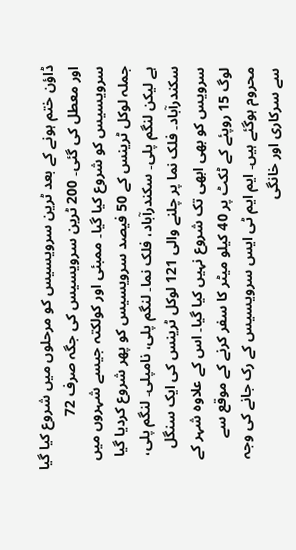ڈاؤن ختم ہونے کے بعد ٹرین سرویسیس کو مرحلوں میں شروع کیا گیا اور معطل کی گئی۔ 200 ٹرین سرویسیس کی جگہ صرف 72 سرویسیس کو شروع کیا گیا۔ ممبئی اور کولکتہ جیسے شہروں میں جملہ لوکل ٹرینس کے 50 فیصد سرویسیس کو پھر شروع کردیا گیا ہے لیکن لنگم پلی۔ سکندرآباد، فلک نما۔ لنگم پلی، نامپلی۔ لنگم پلی، سکندرآباد۔ فلک نما پر چلنے والی 121 لوکل ٹرینس کی ایک سنگل سرویس کو بھی ابھی تک شروع نہیں کیا گیا۔ اس کے علاوہ شہر کے لوگ 15 روپئے کے ٹکٹ پر 40 کیلو میٹر کا سفر کرنے کے موقع سے محروم ہوگئے ہیں۔ ایم ایم ٹی ایس سرویسیس کے رک جانے کی وجہ سے سرکاری اور خانگی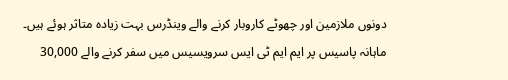دونوں ملازمین اور چھوٹے کاروبار کرنے والے وینڈرس بہت زیادہ متاثر ہوئے ہیں۔ ماہانہ پاسیس پر ایم ایم ٹی ایس سرویسیس میں سفر کرنے والے 30,000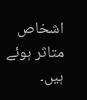اشخاص متاثر ہوئے ہیں۔